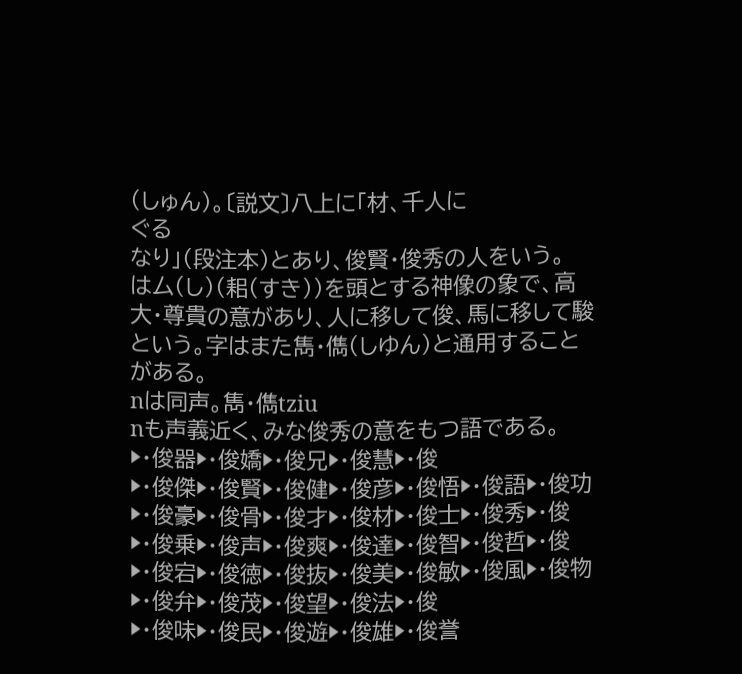(しゅん)。〔説文〕八上に「材、千人に
ぐる
なり」(段注本)とあり、俊賢・俊秀の人をいう。
は厶(し)(耜(すき))を頭とする神像の象で、高大・尊貴の意があり、人に移して俊、馬に移して駿という。字はまた雋・儁(しゆん)と通用することがある。
nは同声。雋・儁tziu
nも声義近く、みな俊秀の意をもつ語である。
▶・俊器▶・俊嬌▶・俊兄▶・俊慧▶・俊
▶・俊傑▶・俊賢▶・俊健▶・俊彦▶・俊悟▶・俊語▶・俊功▶・俊豪▶・俊骨▶・俊才▶・俊材▶・俊士▶・俊秀▶・俊
▶・俊乗▶・俊声▶・俊爽▶・俊達▶・俊智▶・俊哲▶・俊
▶・俊宕▶・俊徳▶・俊抜▶・俊美▶・俊敏▶・俊風▶・俊物▶・俊弁▶・俊茂▶・俊望▶・俊法▶・俊
▶・俊味▶・俊民▶・俊遊▶・俊雄▶・俊誉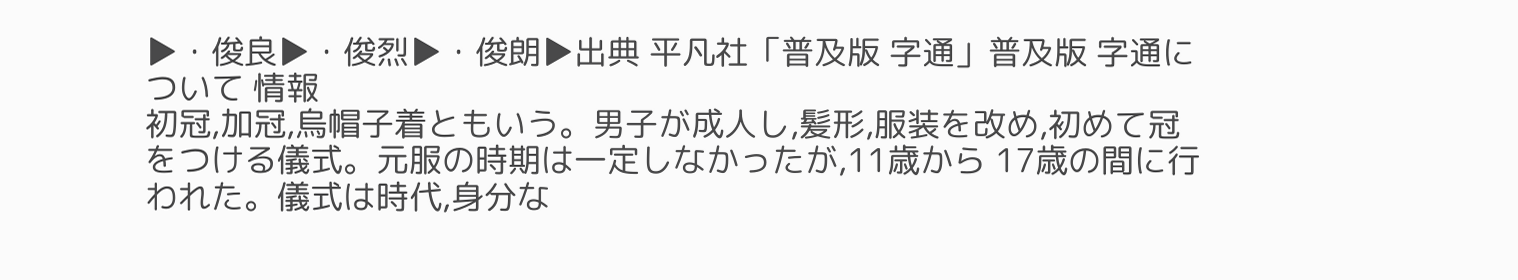▶・俊良▶・俊烈▶・俊朗▶出典 平凡社「普及版 字通」普及版 字通について 情報
初冠,加冠,烏帽子着ともいう。男子が成人し,髪形,服装を改め,初めて冠をつける儀式。元服の時期は一定しなかったが,11歳から 17歳の間に行われた。儀式は時代,身分な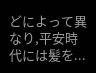どによって異なり,平安時代には髪を...